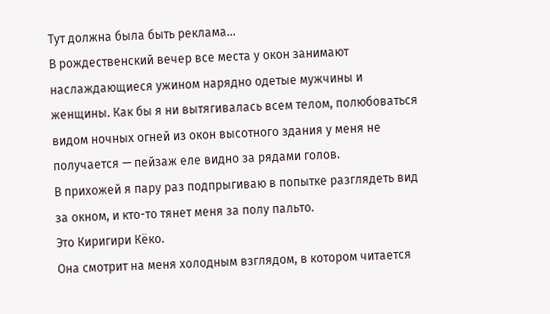Тут должна была быть реклама...
В рождественский вечер все места у окон занимают наслаждающиеся ужином нарядно одетые мужчины и женщины. Как бы я ни вытягивалась всем телом, полюбоваться видом ночных огней из окон высотного здания у меня не получается — пейзаж еле видно за рядами голов.
В прихожей я пару раз подпрыгиваю в попытке разглядеть вид за окном, и кто-то тянет меня за полу пальто.
Это Киригири Кёко.
Она смотрит на меня холодным взглядом, в котором читается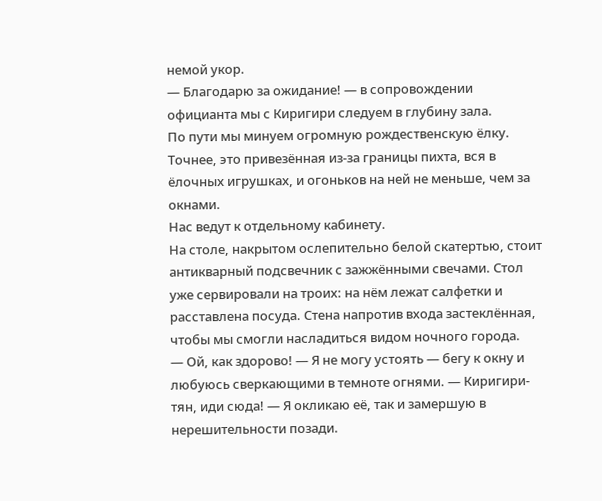немой укор.
— Благодарю за ожидание! — в сопровождении официанта мы с Киригири следуем в глубину зала.
По пути мы минуем огромную рождественскую ёлку. Точнее, это привезённая из-за границы пихта, вся в ёлочных игрушках, и огоньков на ней не меньше, чем за окнами.
Нас ведут к отдельному кабинету.
На столе, накрытом ослепительно белой скатертью, стоит антикварный подсвечник с зажжёнными свечами. Стол уже сервировали на троих: на нём лежат салфетки и расставлена посуда. Стена напротив входа застеклённая, чтобы мы смогли насладиться видом ночного города.
— Ой, как здорово! — Я не могу устоять — бегу к окну и любуюсь сверкающими в темноте огнями. — Киригири-тян, иди сюда! — Я окликаю её, так и замершую в нерешительности позади.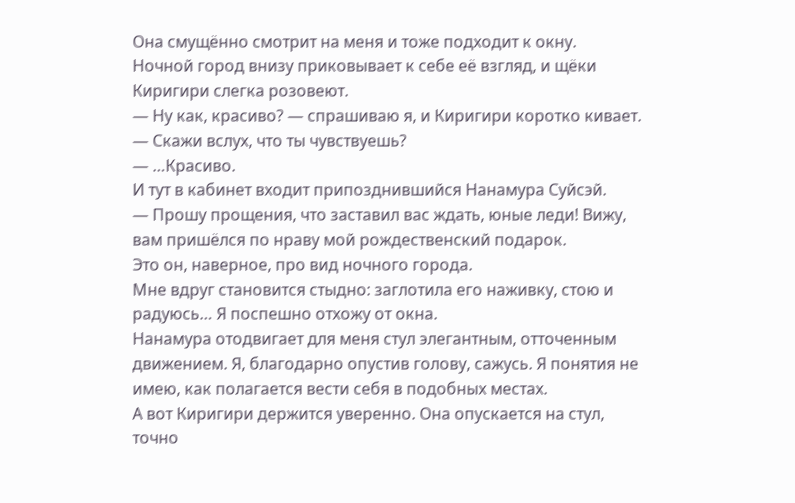Она смущённо смотрит на меня и тоже подходит к окну.
Ночной город внизу приковывает к себе её взгляд, и щёки Киригири слегка розовеют.
— Ну как, красиво? — спрашиваю я, и Киригири коротко кивает. — Скажи вслух, что ты чувствуешь?
— …Красиво.
И тут в кабинет входит припозднившийся Нанамура Суйсэй.
— Прошу прощения, что заставил вас ждать, юные леди! Вижу, вам пришёлся по нраву мой рождественский подарок.
Это он, наверное, про вид ночного города.
Мне вдруг становится стыдно: заглотила его наживку, стою и радуюсь… Я поспешно отхожу от окна.
Нанамура отодвигает для меня стул элегантным, отточенным движением. Я, благодарно опустив голову, сажусь. Я понятия не имею, как полагается вести себя в подобных местах.
А вот Киригири держится уверенно. Она опускается на стул, точно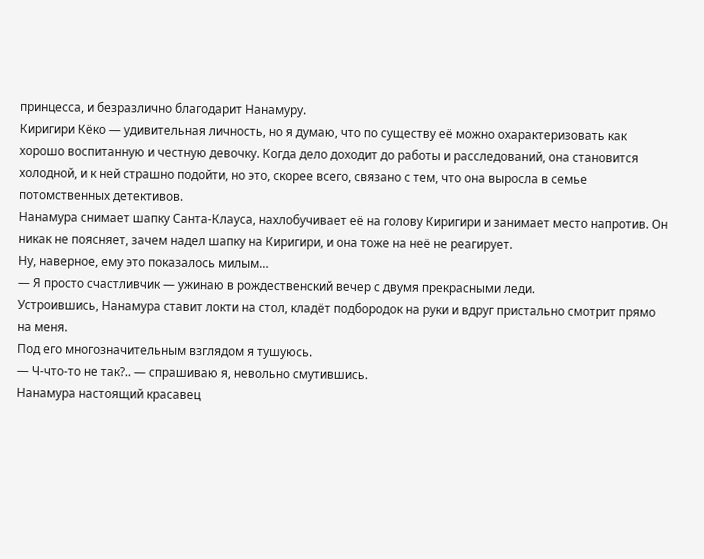принцесса, и безразлично благодарит Нанамуру.
Киригири Кёко — удивительная личность, но я думаю, что по существу её можно охарактеризовать как хорошо воспитанную и честную девочку. Когда дело доходит до работы и расследований, она становится холодной, и к ней страшно подойти, но это, скорее всего, связано с тем, что она выросла в семье потомственных детективов.
Нанамура снимает шапку Санта-Клауса, нахлобучивает её на голову Киригири и занимает место напротив. Он никак не поясняет, зачем надел шапку на Киригири, и она тоже на неё не реагирует.
Ну, наверное, ему это показалось милым…
— Я просто счастливчик — ужинаю в рождественский вечер с двумя прекрасными леди.
Устроившись, Нанамура ставит локти на стол, кладёт подбородок на руки и вдруг пристально смотрит прямо на меня.
Под его многозначительным взглядом я тушуюсь.
— Ч-что-то не так?.. — спрашиваю я, невольно смутившись.
Нанамура настоящий красавец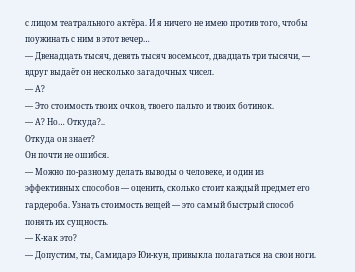с лицом театрального актёра. И я ничего не имею против того, чтобы поужинать с ним в этот вечер…
— Двенадцать тысяч, девять тысяч восемьсот, двадцать три тысячи, — вдруг выдаёт он несколько загадочных чисел.
— А?
— Это стоимость твоих очков, твоего пальто и твоих ботинок.
— А? Но… Откуда?..
Откуда он знает?
Он почти не ошибся.
— Можно по-разному делать выводы о человеке, и один из эффективных способов — оценить, сколько стоит каждый предмет его гардероба. Узнать стоимость вещей — это самый быстрый способ понять их сущность.
— К-как это?
— Допустим, ты, Самидарэ Юи-кун, привыкла полагаться на свои ноги.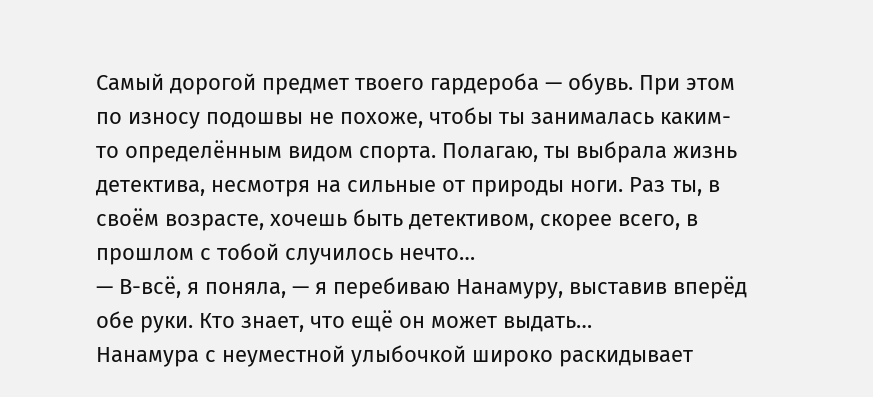Самый дорогой предмет твоего гардероба — обувь. При этом по износу подошвы не похоже, чтобы ты занималась каким-то определённым видом спорта. Полагаю, ты выбрала жизнь детектива, несмотря на сильные от природы ноги. Раз ты, в своём возрасте, хочешь быть детективом, скорее всего, в прошлом с тобой случилось нечто…
— В-всё, я поняла, — я перебиваю Нанамуру, выставив вперёд обе руки. Кто знает, что ещё он может выдать…
Нанамура с неуместной улыбочкой широко раскидывает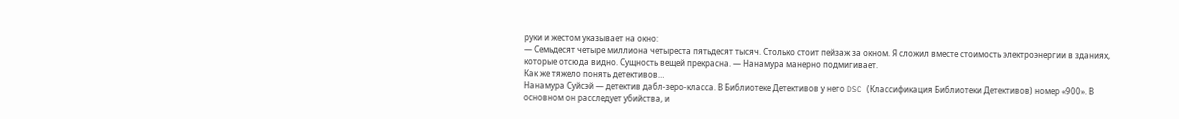руки и жестом указывает на окно:
— Семьдесят четыре миллиона четыреста пятьдесят тысяч. Столько стоит пейзаж за окном. Я сложил вместе стоимость электроэнергии в зданиях, которые отсюда видно. Сущность вещей прекрасна. — Нанамура манерно подмигивает.
Как же тяжело понять детективов…
Нанамура Суйсэй — детектив дабл-зеро-класса. В Библиотеке Детективов у него DSC (Классификация Библиотеки Детективов) номер «900». В основном он расследует убийства, и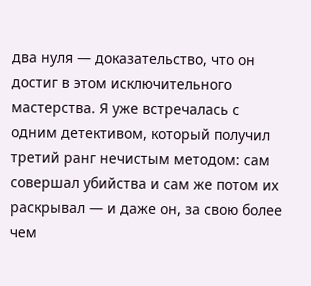два нуля — доказательство, что он достиг в этом исключительного мастерства. Я уже встречалась с одним детективом, который получил третий ранг нечистым методом: сам совершал убийства и сам же потом их раскрывал — и даже он, за свою более чем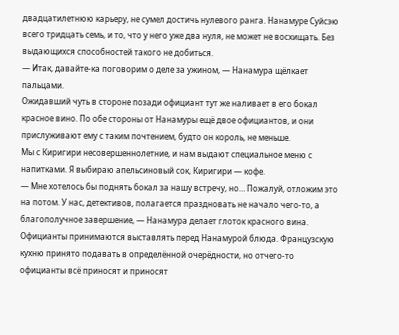двадцатилетнюю карьеру, не сумел достичь нулевого ранга. Нанамуре Суйсэю всего тридцать семь, и то, что у него уже два нуля, не может не восхищать. Без выдающихся способностей такого не добиться.
— Итак, давайте-ка поговорим о деле за ужином, — Нанамура щёлкает пальцами.
Ожидавший чуть в стороне позади официант тут же наливает в его бокал красное вино. По обе стороны от Нанамуры ещё двое официантов, и они прислуживают ему с таким почтением, будто он король, не меньше.
Мы с Киригири несовершеннолетние, и нам выдают специальное меню с напитками. Я выбираю апельсиновый сок, Киригири — кофе.
— Мне хотелось бы поднять бокал за нашу встречу, но… Пожалуй, отложим это на потом. У нас, детективов, полагается праздновать не начало чего-то, а благополучное завершение, — Нанамура делает глоток красного вина.
Официанты принимаются выставлять перед Нанамурой блюда. Французскую кухню принято подавать в определённой очерёдности, но отчего-то официанты всё приносят и приносят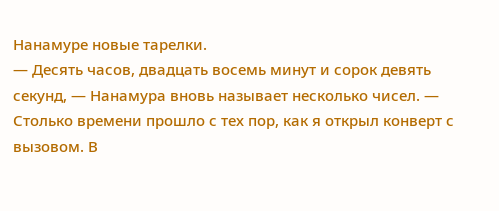Нанамуре новые тарелки.
— Десять часов, двадцать восемь минут и сорок девять секунд, — Нанамура вновь называет несколько чисел. — Столько времени прошло с тех пор, как я открыл конверт с вызовом. В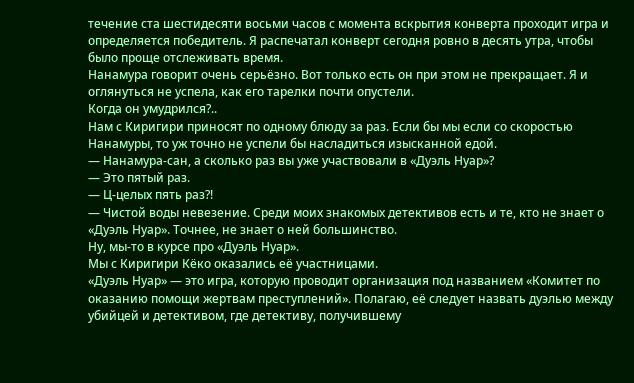течение ста шестидесяти восьми часов с момента вскрытия конверта проходит игра и определяется победитель. Я распечатал конверт сегодня ровно в десять утра, чтобы было проще отслеживать время.
Нанамура говорит очень серьёзно. Вот только есть он при этом не прекращает. Я и оглянуться не успела, как его тарелки почти опустели.
Когда он умудрился?..
Нам с Киригири приносят по одному блюду за раз. Если бы мы если со скоростью Нанамуры, то уж точно не успели бы насладиться изысканной едой.
— Нанамура-сан, а сколько раз вы уже участвовали в «Дуэль Нуар»?
— Это пятый раз.
— Ц-целых пять раз?!
— Чистой воды невезение. Среди моих знакомых детективов есть и те, кто не знает о «Дуэль Нуар». Точнее, не знает о ней большинство.
Ну, мы-то в курсе про «Дуэль Нуар».
Мы с Киригири Кёко оказались её участницами.
«Дуэль Нуар» — это игра, которую проводит организация под названием «Комитет по оказанию помощи жертвам преступлений». Полагаю, её следует назвать дуэлью между убийцей и детективом, где детективу, получившему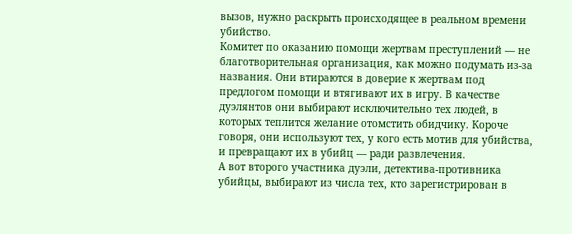вызов, нужно раскрыть происходящее в реальном времени убийство.
Комитет по оказанию помощи жертвам преступлений — не благотворительная организация, как можно подумать из-за названия. Они втираются в доверие к жертвам под предлогом помощи и втягивают их в игру. В качестве дуэлянтов они выбирают исключительно тех людей, в которых теплится желание отомстить обидчику. Короче говоря, они используют тех, у кого есть мотив для убийства, и превращают их в убийц — ради развлечения.
А вот второго участника дуэли, детектива-противника убийцы, выбирают из числа тех, кто зарегистрирован в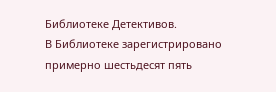Библиотеке Детективов.
В Библиотеке зарегистрировано примерно шестьдесят пять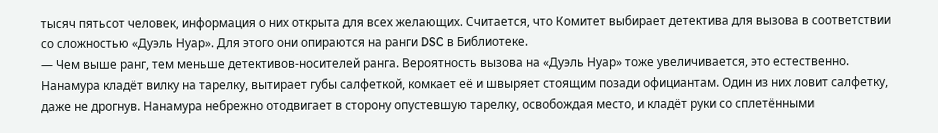тысяч пятьсот человек, информация о них открыта для всех желающих. Считается, что Комитет выбирает детектива для вызова в соответствии со сложностью «Дуэль Нуар». Для этого они опираются на ранги DSC в Библиотеке.
— Чем выше ранг, тем меньше детективов-носителей ранга. Вероятность вызова на «Дуэль Нуар» тоже увеличивается, это естественно.
Нанамура кладёт вилку на тарелку, вытирает губы салфеткой, комкает её и швыряет стоящим позади официантам. Один из них ловит салфетку, даже не дрогнув. Нанамура небрежно отодвигает в сторону опустевшую тарелку, освобождая место, и кладёт руки со сплетёнными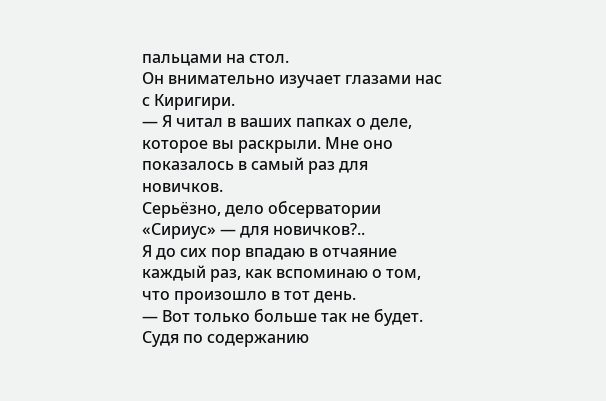пальцами на стол.
Он внимательно изучает глазами нас с Киригири.
— Я читал в ваших папках о деле, которое вы раскрыли. Мне оно показалось в самый раз для новичков.
Серьёзно, дело обсерватории «Сириус» — для новичков?..
Я до сих пор впадаю в отчаяние каждый раз, как вспоминаю о том, что произошло в тот день.
— Вот только больше так не будет. Судя по содержанию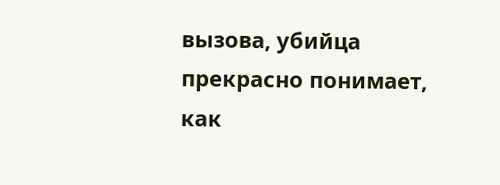вызова, убийца прекрасно понимает, как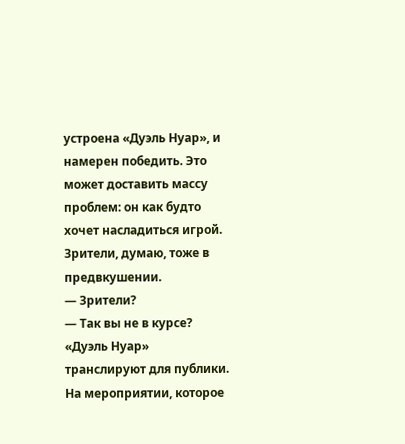устроена «Дуэль Нуар», и намерен победить. Это может доставить массу проблем: он как будто хочет насладиться игрой. Зрители, думаю, тоже в предвкушении.
— Зрители?
— Так вы не в курсе? «Дуэль Нуар» транслируют для публики. На мероприятии, которое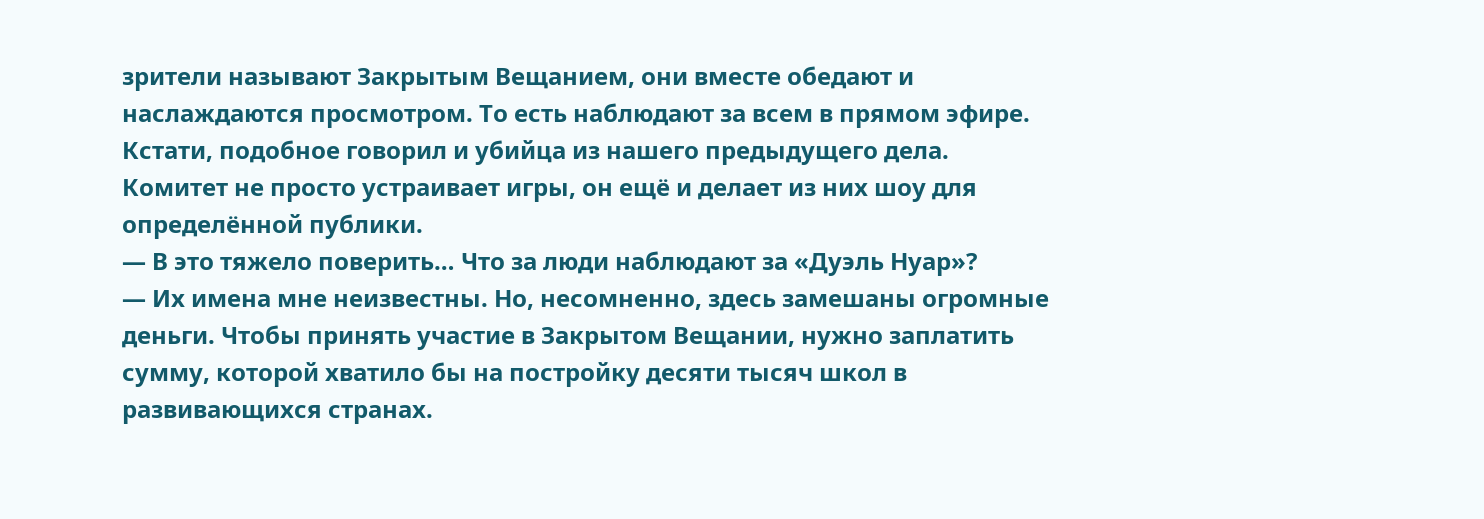зрители называют Закрытым Вещанием, они вместе обедают и наслаждаются просмотром. То есть наблюдают за всем в прямом эфире.
Кстати, подобное говорил и убийца из нашего предыдущего дела.
Комитет не просто устраивает игры, он ещё и делает из них шоу для определённой публики.
— В это тяжело поверить… Что за люди наблюдают за «Дуэль Нуар»?
— Их имена мне неизвестны. Но, несомненно, здесь замешаны огромные деньги. Чтобы принять участие в Закрытом Вещании, нужно заплатить сумму, которой хватило бы на постройку десяти тысяч школ в развивающихся странах.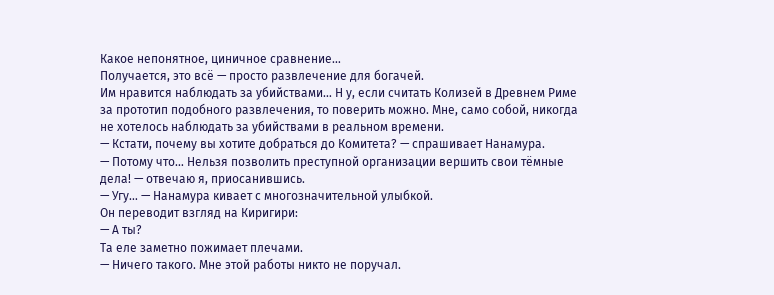Какое непонятное, циничное сравнение…
Получается, это всё — просто развлечение для богачей.
Им нравится наблюдать за убийствами… Н у, если считать Колизей в Древнем Риме за прототип подобного развлечения, то поверить можно. Мне, само собой, никогда не хотелось наблюдать за убийствами в реальном времени.
— Кстати, почему вы хотите добраться до Комитета? — спрашивает Нанамура.
— Потому что… Нельзя позволить преступной организации вершить свои тёмные дела! — отвечаю я, приосанившись.
— Угу… — Нанамура кивает с многозначительной улыбкой.
Он переводит взгляд на Киригири:
— А ты?
Та еле заметно пожимает плечами.
— Ничего такого. Мне этой работы никто не поручал.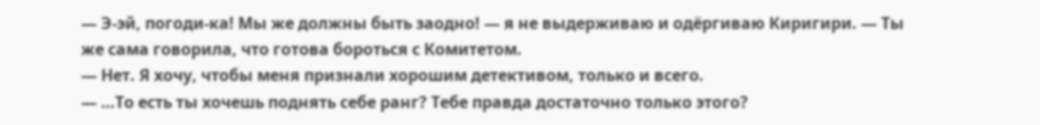— Э-эй, погоди-ка! Мы же должны быть заодно! — я не выдерживаю и одёргиваю Киригири. — Ты же сама говорила, что готова бороться с Комитетом.
— Нет. Я хочу, чтобы меня признали хорошим детективом, только и всего.
— …То есть ты хочешь поднять себе ранг? Тебе правда достаточно только этого?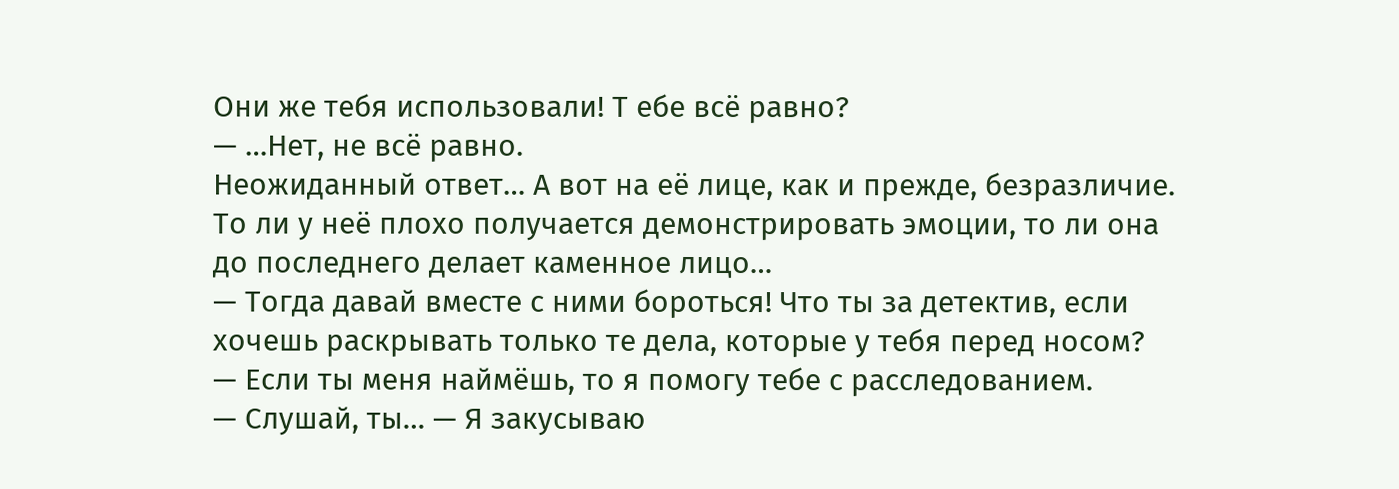Они же тебя использовали! Т ебе всё равно?
— …Нет, не всё равно.
Неожиданный ответ… А вот на её лице, как и прежде, безразличие. То ли у неё плохо получается демонстрировать эмоции, то ли она до последнего делает каменное лицо…
— Тогда давай вместе с ними бороться! Что ты за детектив, если хочешь раскрывать только те дела, которые у тебя перед носом?
— Если ты меня наймёшь, то я помогу тебе с расследованием.
— Слушай, ты… — Я закусываю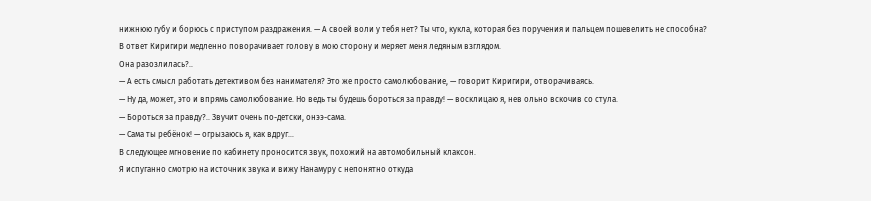нижнюю губу и борюсь с приступом раздражения. — А своей воли у тебя нет? Ты что, кукла, которая без поручения и пальцем пошевелить не способна?
В ответ Киригири медленно поворачивает голову в мою сторону и меряет меня ледяным взглядом.
Она разозлилась?..
— А есть смысл работать детективом без нанимателя? Это же просто самолюбование, — говорит Киригири, отворачиваясь.
— Ну да, может, это и впрямь самолюбование. Но ведь ты будешь бороться за правду! — восклицаю я, нев ольно вскочив со стула.
— Бороться за правду?.. Звучит очень по-детски, онээ-сама.
— Сама ты ребёнок! — огрызаюсь я, как вдруг…
В следующее мгновение по кабинету проносится звук, похожий на автомобильный клаксон.
Я испуганно смотрю на источник звука и вижу Нанамуру с непонятно откуда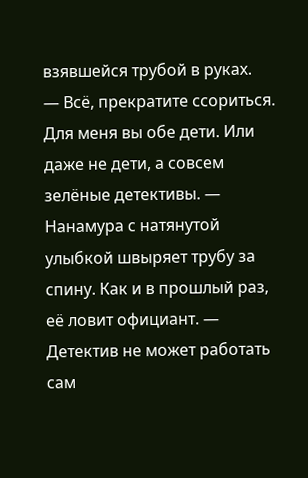взявшейся трубой в руках.
— Всё, прекратите ссориться. Для меня вы обе дети. Или даже не дети, а совсем зелёные детективы. — Нанамура с натянутой улыбкой швыряет трубу за спину. Как и в прошлый раз, её ловит официант. — Детектив не может работать сам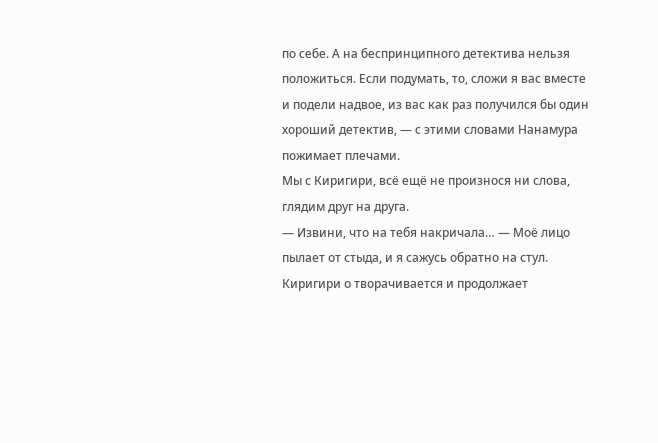по себе. А на беспринципного детектива нельзя положиться. Если подумать, то, сложи я вас вместе и подели надвое, из вас как раз получился бы один хороший детектив, — с этими словами Нанамура пожимает плечами.
Мы с Киригири, всё ещё не произнося ни слова, глядим друг на друга.
— Извини, что на тебя накричала… — Моё лицо пылает от стыда, и я сажусь обратно на стул.
Киригири о творачивается и продолжает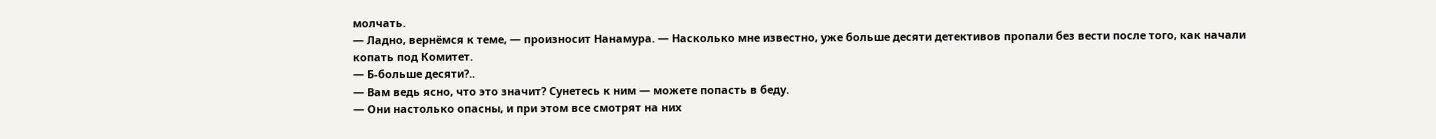молчать.
— Ладно, вернёмся к теме, — произносит Нанамура. — Насколько мне известно, уже больше десяти детективов пропали без вести после того, как начали копать под Комитет.
— Б-больше десяти?..
— Вам ведь ясно, что это значит? Сунетесь к ним — можете попасть в беду.
— Они настолько опасны, и при этом все смотрят на них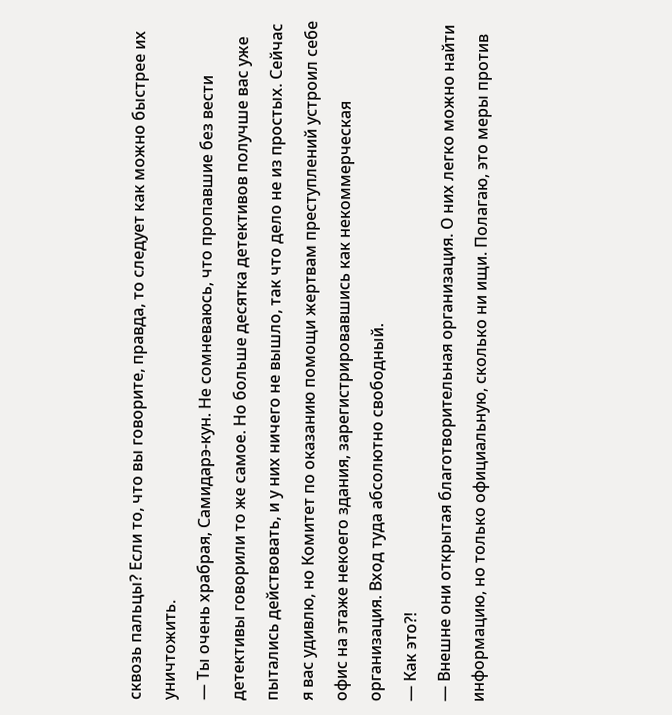сквозь пальцы? Если то, что вы говорите, правда, то следует как можно быстрее их уничтожить.
— Ты очень храбрая, Самидарэ-кун. Не сомневаюсь, что пропавшие без вести детективы говорили то же самое. Но больше десятка детективов получше вас уже пытались действовать, и у них ничего не вышло, так что дело не из простых. Сейчас я вас удивлю, но Комитет по оказанию помощи жертвам преступлений устроил себе офис на этаже некоего здания, зарегистрировавшись как некоммерческая организация. Вход туда абсолютно свободный.
— Как это?!
— Внешне они открытая благотворительная организация. О них легко можно найти информацию, но только официальную, сколько ни ищи. Полагаю, это меры против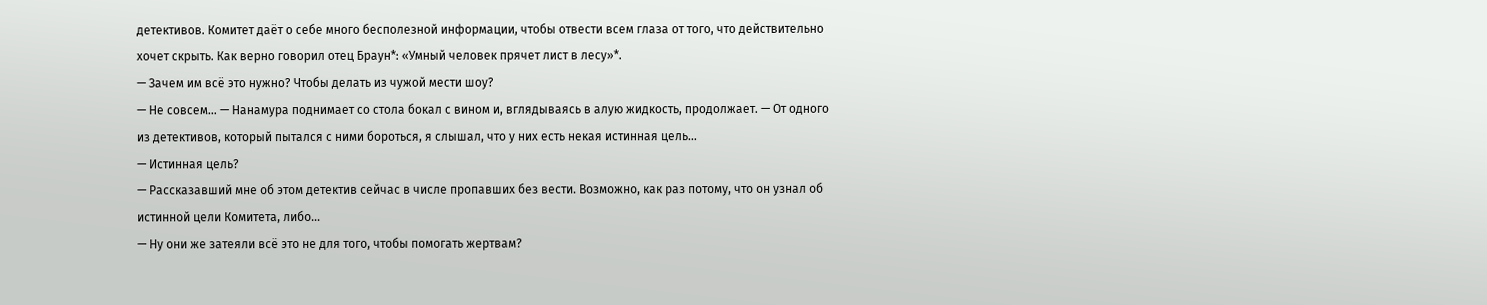детективов. Комитет даёт о себе много бесполезной информации, чтобы отвести всем глаза от того, что действительно хочет скрыть. Как верно говорил отец Браун*: «Умный человек прячет лист в лесу»*.
— Зачем им всё это нужно? Чтобы делать из чужой мести шоу?
— Не совсем… — Нанамура поднимает со стола бокал с вином и, вглядываясь в алую жидкость, продолжает. — От одного из детективов, который пытался с ними бороться, я слышал, что у них есть некая истинная цель…
— Истинная цель?
— Рассказавший мне об этом детектив сейчас в числе пропавших без вести. Возможно, как раз потому, что он узнал об истинной цели Комитета, либо…
— Ну они же затеяли всё это не для того, чтобы помогать жертвам?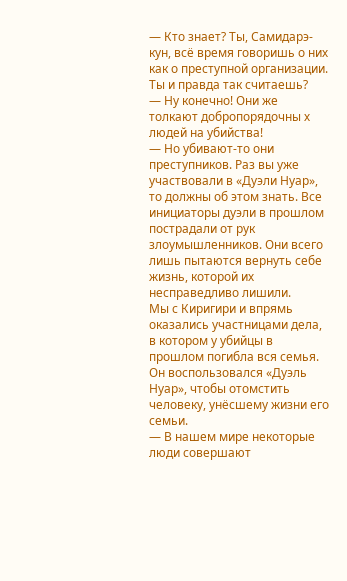— Кто знает? Ты, Самидарэ-кун, всё время говоришь о них как о преступной организации. Ты и правда так считаешь?
— Ну конечно! Они же толкают добропорядочны х людей на убийства!
— Но убивают-то они преступников. Раз вы уже участвовали в «Дуэли Нуар», то должны об этом знать. Все инициаторы дуэли в прошлом пострадали от рук злоумышленников. Они всего лишь пытаются вернуть себе жизнь, которой их несправедливо лишили.
Мы с Киригири и впрямь оказались участницами дела, в котором у убийцы в прошлом погибла вся семья. Он воспользовался «Дуэль Нуар», чтобы отомстить человеку, унёсшему жизни его семьи.
— В нашем мире некоторые люди совершают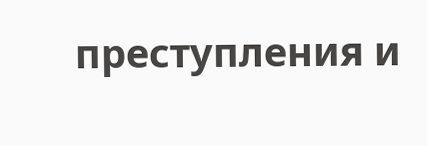преступления и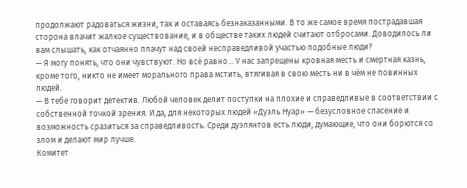продолжают радоваться жизни, так и оставаясь безнаказанными. В то же самое время пострадавшая сторона влачит жалкое существование, и в обществе таких людей считают отбросами. Доводилось ли вам слышать, как отчаянно плачут над своей несправедливой участью подобные люди?
— Я могу понять, что они чувствуют. Но всё равно… У нас запрещены кровная месть и смертная казнь, кроме того, никто не имеет морального права мстить, втягивая в свою месть ни в чём не повинных людей.
— В тебе говорит детектив. Любой человек делит поступки на плохие и справедливые в соответствии с собственной точкой зрения. И да, для некоторых людей «Дуэль Нуар» — безусловное спасение и возможность сразиться за справедливость. Среди дуэлянтов есть люди, думающие, что они борются со злом и делают мир лучше.
Комитет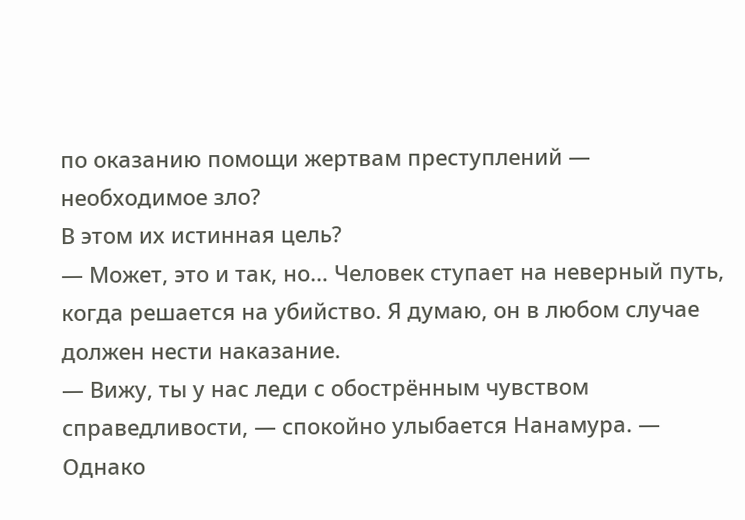по оказанию помощи жертвам преступлений — необходимое зло?
В этом их истинная цель?
— Может, это и так, но… Человек ступает на неверный путь, когда решается на убийство. Я думаю, он в любом случае должен нести наказание.
— Вижу, ты у нас леди с обострённым чувством справедливости, — спокойно улыбается Нанамура. — Однако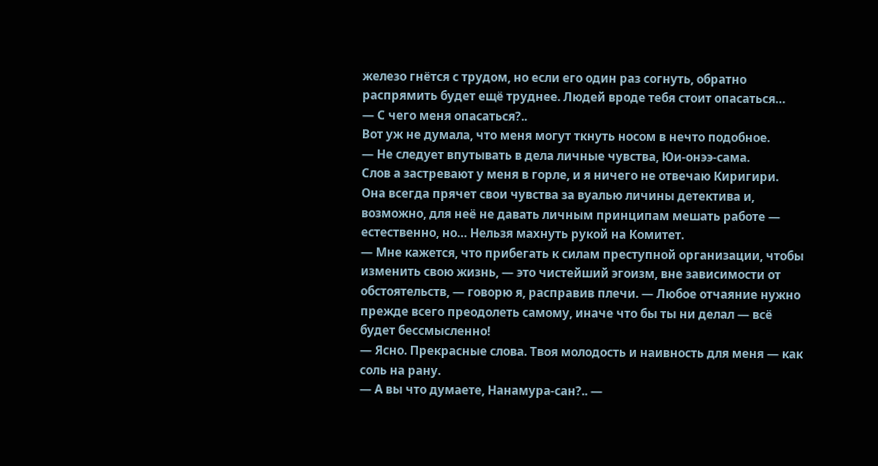железо гнётся с трудом, но если его один раз согнуть, обратно распрямить будет ещё труднее. Людей вроде тебя стоит опасаться…
— С чего меня опасаться?..
Вот уж не думала, что меня могут ткнуть носом в нечто подобное.
— Не следует впутывать в дела личные чувства, Юи-онээ-сама.
Слов а застревают у меня в горле, и я ничего не отвечаю Киригири.
Она всегда прячет свои чувства за вуалью личины детектива и, возможно, для неё не давать личным принципам мешать работе — естественно, но… Нельзя махнуть рукой на Комитет.
— Мне кажется, что прибегать к силам преступной организации, чтобы изменить свою жизнь, — это чистейший эгоизм, вне зависимости от обстоятельств, — говорю я, расправив плечи. — Любое отчаяние нужно прежде всего преодолеть самому, иначе что бы ты ни делал — всё будет бессмысленно!
— Ясно. Прекрасные слова. Твоя молодость и наивность для меня — как соль на рану.
— А вы что думаете, Нанамура-сан?.. —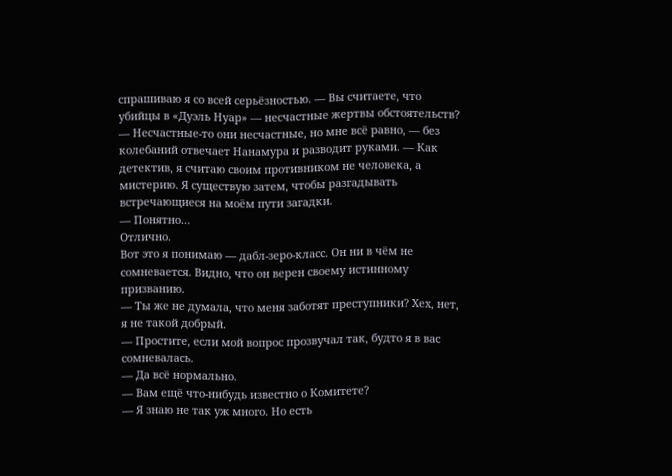спрашиваю я со всей серьёзностью. — Вы считаете, что убийцы в «Дуэль Нуар» — несчастные жертвы обстоятельств?
— Несчастные-то они несчастные, но мне всё равно, — без колебаний отвечает Нанамура и разводит руками. — Как детектив, я считаю своим противником не человека, а мистерию. Я существую затем, чтобы разгадывать встречающиеся на моём пути загадки.
— Понятно…
Отлично.
Вот это я понимаю — дабл-зеро-класс. Он ни в чём не сомневается. Видно, что он верен своему истинному призванию.
— Ты же не думала, что меня заботят преступники? Хех, нет, я не такой добрый.
— Простите, если мой вопрос прозвучал так, будто я в вас сомневалась.
— Да всё нормально.
— Вам ещё что-нибудь известно о Комитете?
— Я знаю не так уж много. Но есть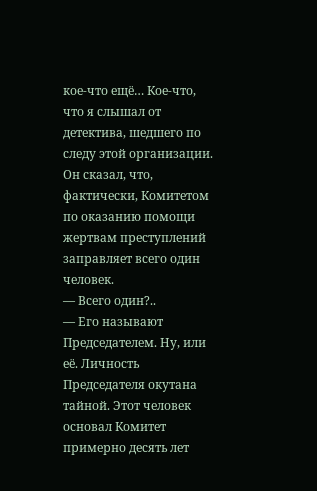кое-что ещё… Кое-что, что я слышал от детектива, шедшего по следу этой организации. Он сказал, что, фактически, Комитетом по оказанию помощи жертвам преступлений заправляет всего один человек.
— Всего один?..
— Его называют Председателем. Ну, или её. Личность Председателя окутана тайной. Этот человек основал Комитет примерно десять лет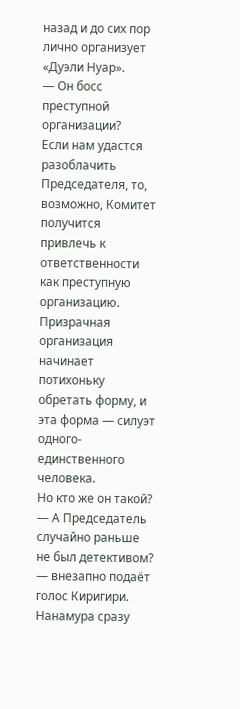назад и до сих пор лично организует «Дуэли Нуар».
— Он босс преступной организации?
Если нам удастся разоблачить Председателя, то, возможно, Комитет получится привлечь к ответственности как преступную организацию.
Призрачная организация начинает потихоньку обретать форму, и эта форма — силуэт одного-единственного человека.
Но кто же он такой?
— А Председатель случайно раньше не был детективом? — внезапно подаёт голос Киригири.
Нанамура сразу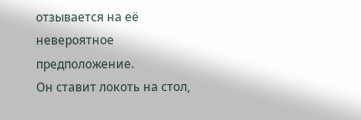отзывается на её невероятное предположение.
Он ставит локоть на стол,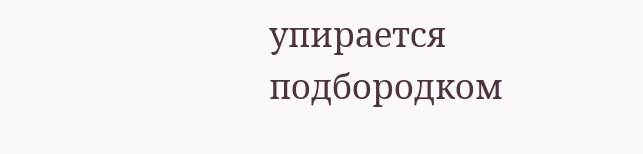упирается подбородком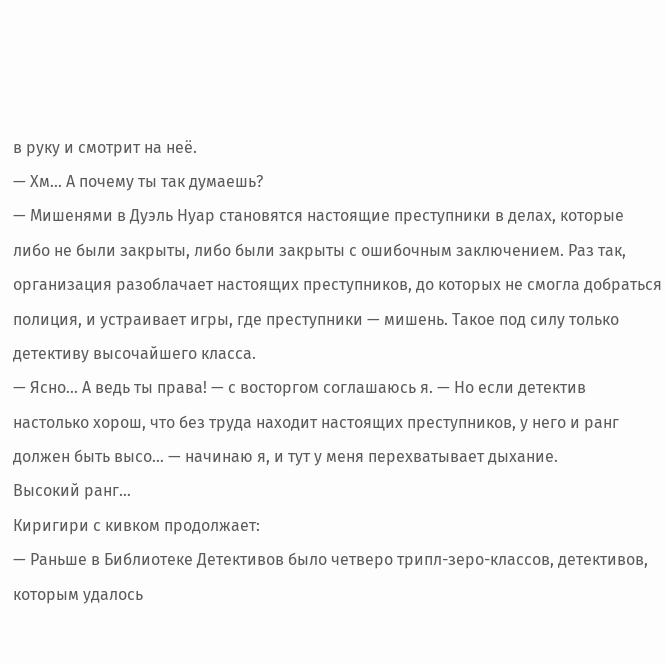в руку и смотрит на неё.
— Хм… А почему ты так думаешь?
— Мишенями в Дуэль Нуар становятся настоящие преступники в делах, которые либо не были закрыты, либо были закрыты с ошибочным заключением. Раз так, организация разоблачает настоящих преступников, до которых не смогла добраться полиция, и устраивает игры, где преступники — мишень. Такое под силу только детективу высочайшего класса.
— Ясно… А ведь ты права! — с восторгом соглашаюсь я. — Но если детектив настолько хорош, что без труда находит настоящих преступников, у него и ранг должен быть высо… — начинаю я, и тут у меня перехватывает дыхание.
Высокий ранг…
Киригири с кивком продолжает:
— Раньше в Библиотеке Детективов было четверо трипл-зеро-классов, детективов, которым удалось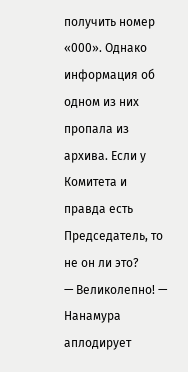получить номер «000». Однако информация об одном из них пропала из архива. Если у Комитета и правда есть Председатель, то не он ли это?
— Великолепно! — Нанамура аплодирует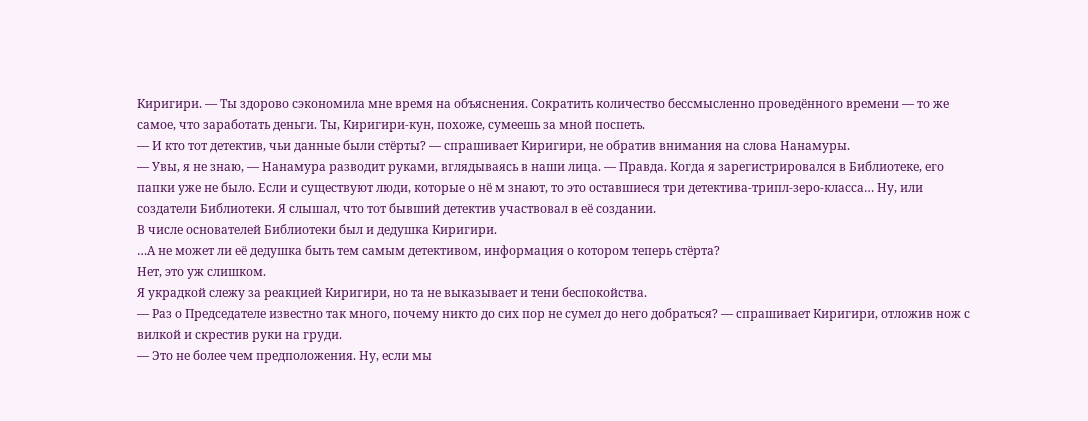Киригири. — Ты здорово сэкономила мне время на объяснения. Сократить количество бессмысленно проведённого времени — то же самое, что заработать деньги. Ты, Киригири-кун, похоже, сумеешь за мной поспеть.
— И кто тот детектив, чьи данные были стёрты? — спрашивает Киригири, не обратив внимания на слова Нанамуры.
— Увы, я не знаю, — Нанамура разводит руками, вглядываясь в наши лица. — Правда. Когда я зарегистрировался в Библиотеке, его папки уже не было. Если и существуют люди, которые о нё м знают, то это оставшиеся три детектива-трипл-зеро-класса… Ну, или создатели Библиотеки. Я слышал, что тот бывший детектив участвовал в её создании.
В числе основателей Библиотеки был и дедушка Киригири.
…А не может ли её дедушка быть тем самым детективом, информация о котором теперь стёрта?
Нет, это уж слишком.
Я украдкой слежу за реакцией Киригири, но та не выказывает и тени беспокойства.
— Раз о Председателе известно так много, почему никто до сих пор не сумел до него добраться? — спрашивает Киригири, отложив нож с вилкой и скрестив руки на груди.
— Это не более чем предположения. Ну, если мы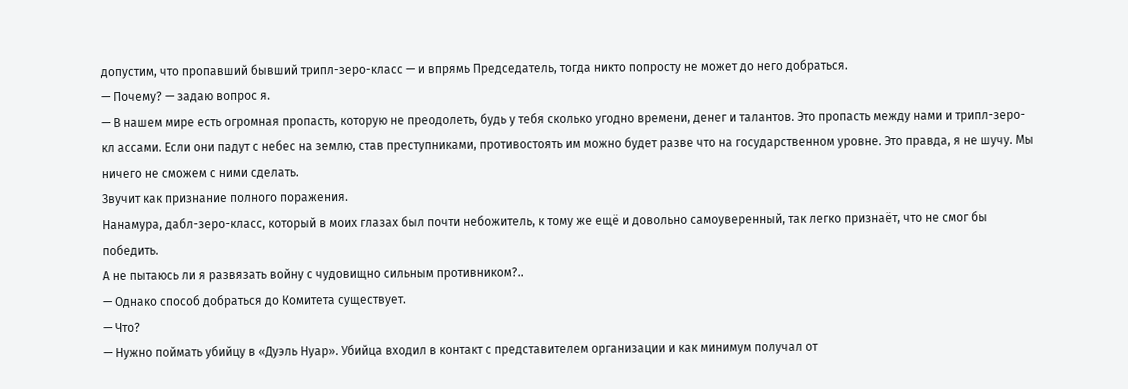допустим, что пропавший бывший трипл-зеро-класс — и впрямь Председатель, тогда никто попросту не может до него добраться.
— Почему? — задаю вопрос я.
— В нашем мире есть огромная пропасть, которую не преодолеть, будь у тебя сколько угодно времени, денег и талантов. Это пропасть между нами и трипл-зеро-кл ассами. Если они падут с небес на землю, став преступниками, противостоять им можно будет разве что на государственном уровне. Это правда, я не шучу. Мы ничего не сможем с ними сделать.
Звучит как признание полного поражения.
Нанамура, дабл-зеро-класс, который в моих глазах был почти небожитель, к тому же ещё и довольно самоуверенный, так легко признаёт, что не смог бы победить.
А не пытаюсь ли я развязать войну с чудовищно сильным противником?..
— Однако способ добраться до Комитета существует.
— Что?
— Нужно поймать убийцу в «Дуэль Нуар». Убийца входил в контакт с представителем организации и как минимум получал от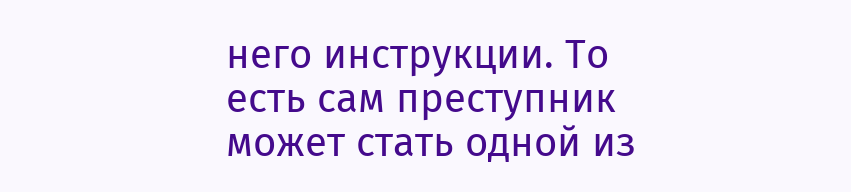него инструкции. То есть сам преступник может стать одной из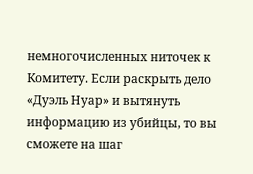немногочисленных ниточек к Комитету. Если раскрыть дело «Дуэль Нуар» и вытянуть информацию из убийцы, то вы сможете на шаг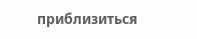приблизиться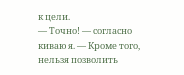к цели.
— Точно! — согласно киваю я. — Кроме того, нельзя позволить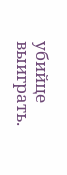убийце выиграть.